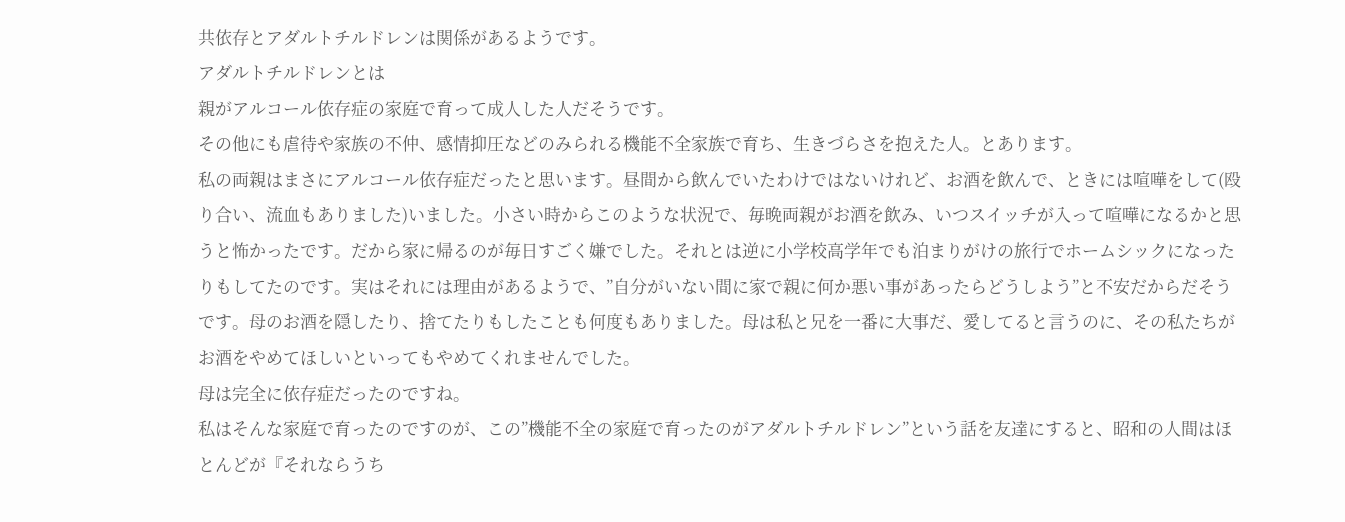共依存とアダルトチルドレンは関係があるようです。
アダルトチルドレンとは
親がアルコール依存症の家庭で育って成人した人だそうです。
その他にも虐待や家族の不仲、感情抑圧などのみられる機能不全家族で育ち、生きづらさを抱えた人。とあります。
私の両親はまさにアルコール依存症だったと思います。昼間から飲んでいたわけではないけれど、お酒を飲んで、ときには喧嘩をして(殴り合い、流血もありました)いました。小さい時からこのような状況で、毎晩両親がお酒を飲み、いつスイッチが入って喧嘩になるかと思うと怖かったです。だから家に帰るのが毎日すごく嫌でした。それとは逆に小学校高学年でも泊まりがけの旅行でホームシックになったりもしてたのです。実はそれには理由があるようで、”自分がいない間に家で親に何か悪い事があったらどうしよう”と不安だからだそうです。母のお酒を隠したり、捨てたりもしたことも何度もありました。母は私と兄を一番に大事だ、愛してると言うのに、その私たちがお酒をやめてほしいといってもやめてくれませんでした。
母は完全に依存症だったのですね。
私はそんな家庭で育ったのですのが、この”機能不全の家庭で育ったのがアダルトチルドレン”という話を友達にすると、昭和の人間はほとんどが『それならうち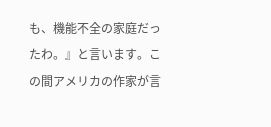も、機能不全の家庭だったわ。』と言います。この間アメリカの作家が言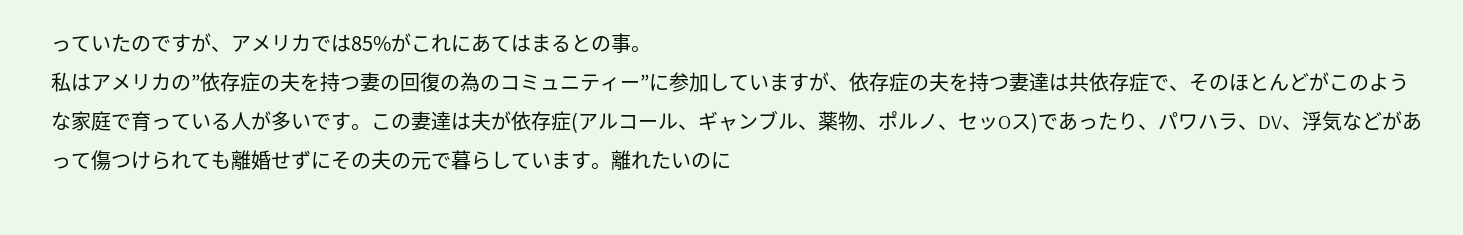っていたのですが、アメリカでは85%がこれにあてはまるとの事。
私はアメリカの”依存症の夫を持つ妻の回復の為のコミュニティー”に参加していますが、依存症の夫を持つ妻達は共依存症で、そのほとんどがこのような家庭で育っている人が多いです。この妻達は夫が依存症(アルコール、ギャンブル、薬物、ポルノ、セッOス)であったり、パワハラ、DV、浮気などがあって傷つけられても離婚せずにその夫の元で暮らしています。離れたいのに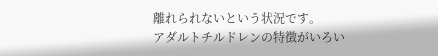離れられないという状況です。
アダルトチルドレンの特徴がいろい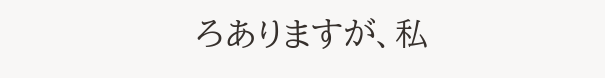ろありますが、私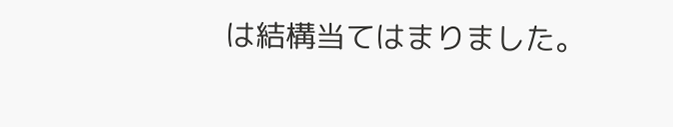は結構当てはまりました。